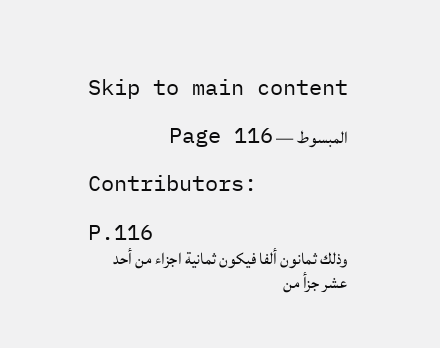Skip to main content

المبسوط — Page 116

Contributors:

P.116
وذلك ثمانون ألفا فيكون ثمانية اجزاء من أحد عشر جزأ من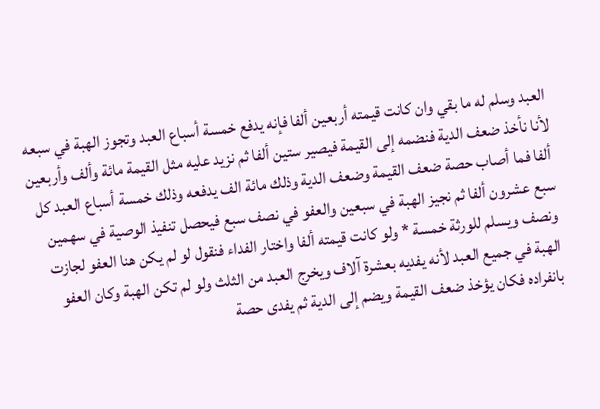العبد وسلم له ما بقي وان كانت قيمته أربعين ألفا فإنه يدفع خمسة أسباع العبد وتجوز الهبة في سبعه لأنا نأخذ ضعف الدية فنضمه إلى القيمة فيصير ستين ألفا ثم نزيد عليه مثل القيمة مائة وألف وأربعين ألفا فما أصاب حصة ضعف القيمة وضعف الدية وذلك مائة الف يدفعه وذلك خمسة أسباع العبد كل سبع عشرون ألفا ثم نجيز الهبة في سبعين والعفو في نصف سبع فيحصل تنفيذ الوصية في سهمين ونصف ويسلم للورثة خمسة * ولو كانت قيمته ألفا واختار الفداء فنقول لو لم يكن هنا العفو لجازت الهبة في جميع العبد لأنه يفديه بعشرة آلاف ويخرج العبد من الثلث ولو لم تكن الهبة وكان العفو بانفراده فكان يؤخذ ضعف القيمة ويضم إلى الدية ثم يفدى حصة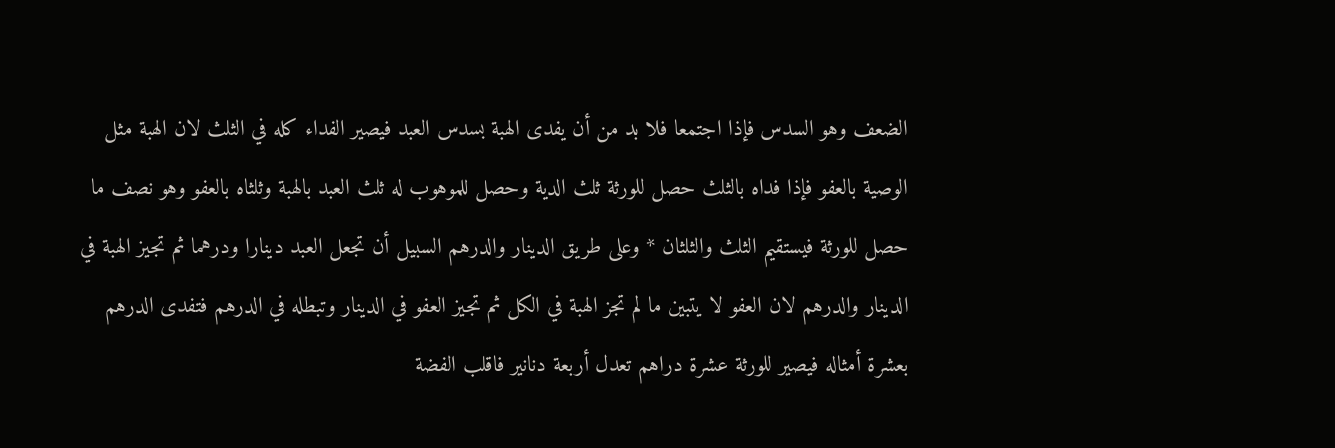الضعف وهو السدس فإذا اجتمعا فلا بد من أن يفدى الهبة بسدس العبد فيصير الفداء كله في الثلث لان الهبة مثل الوصية بالعفو فإذا فداه بالثلث حصل للورثة ثلث الدية وحصل للموهوب له ثلث العبد بالهبة وثلثاه بالعفو وهو نصف ما حصل للورثة فيستقيم الثلث والثلثان * وعلى طريق الدينار والدرهم السبيل أن تجعل العبد دينارا ودرهما ثم تجيز الهبة في الدينار والدرهم لان العفو لا يتبين ما لم تجز الهبة في الكل ثم تجيز العفو في الدينار وتبطله في الدرهم فتفدى الدرهم بعشرة أمثاله فيصير للورثة عشرة دراهم تعدل أربعة دنانير فاقلب الفضة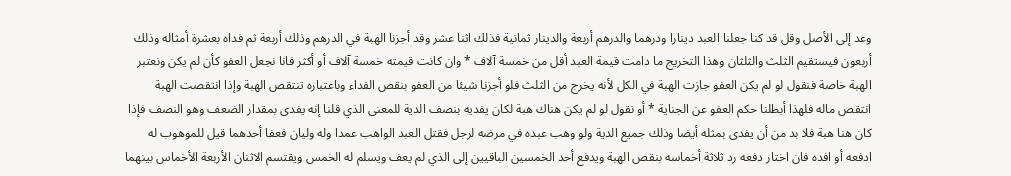وعد إلى الأصل وقل قد كنا جعلنا العبد دينارا ودرهما والدرهم أربعة والدينار ثمانية فذلك اثنا عشر وقد أجزنا الهبة في الدرهم وذلك أربعة ثم فداه بعشرة أمثاله وذلك أربعون فيستقيم الثلث والثلثان وهذا التخريج ما دامت قيمة العبد أقل من خمسة آلاف * وان كانت قيمته خمسة آلاف أو أكثر فانا نجعل العفو كأن لم يكن ونعتبر الهبة خاصة فنقول لو لم يكن العفو جازت الهبة في الكل لأنه يخرج من الثلث فلو أجزنا شيئا من العفو بنقص الفداء وباعتباره تنتقص الهبة وإذا انتقصت الهبة انتقص ماله فلهذا أبطلنا حكم العفو عن الجناية * أو نقول لو لم يكن هناك هبة لكان يفديه بنصف الدية للمعنى الذي قلنا إنه يفدى بمقدار الضعف وهو النصف فإذا كان هنا هبة فلا بد من أن يفدى بمثله أيضا وذلك جميع الدية ولو وهب عبده في مرضه لرجل فقتل العبد الواهب عمدا وله وليان فعفا أحدهما قيل للموهوب له ادفعه أو افده فان اختار دفعه رد ثلاثة أخماسه بنقص الهبة ويدفع أحد الخمسين الباقيين إلى الذي لم يعف ويسلم له الخمس ويقتسم الاثنان الأربعة الأخماس بينهما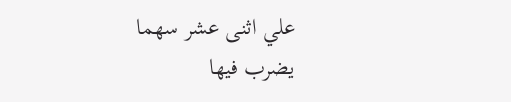علي اثنى عشر سهما يضرب فيها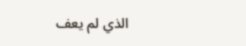الذي لم يعف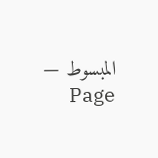المبسوط — Page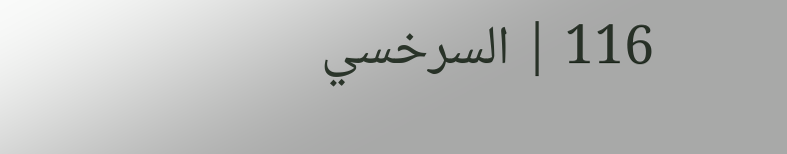116 | السرخسي